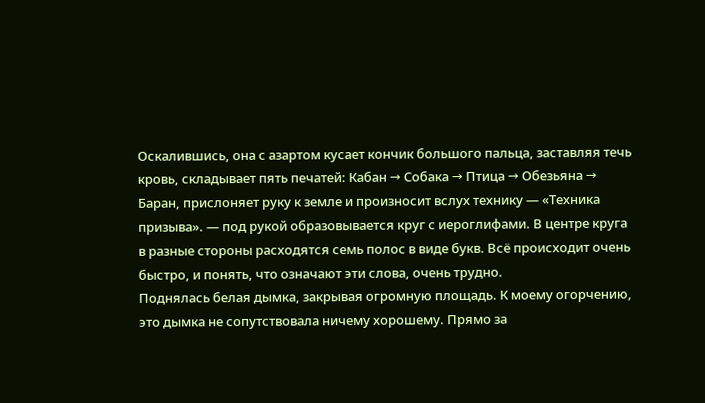Оскалившись, она с азартом кусает кончик большого пальца, заставляя течь кровь, складывает пять печатей: Кабан → Собака → Птица → Обезьяна → Баран, прислоняет руку к земле и произносит вслух технику — «Техника призыва». — под рукой образовывается круг с иероглифами. В центре круга в разные стороны расходятся семь полос в виде букв. Всё происходит очень быстро, и понять, что означают эти слова, очень трудно.
Поднялась белая дымка, закрывая огромную площадь. К моему огорчению, это дымка не сопутствовала ничему хорошему. Прямо за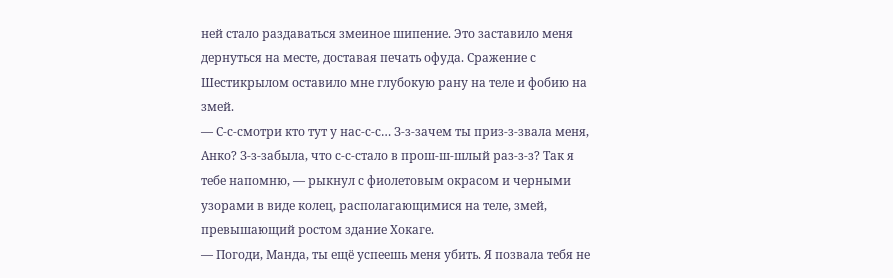ней стало раздаваться змеиное шипение. Это заставило меня дернуться на месте, доставая печать офуда. Сражение с Шестикрылом оставило мне глубокую рану на теле и фобию на змей.
— С-с-смотри кто тут у нас-с-с… З-з-зачем ты приз-з-звала меня, Анко? З-з-забыла, что с-с-стало в прош-ш-шлый раз-з-з? Так я тебе напомню, — рыкнул с фиолетовым окрасом и черными узорами в виде колец, располагающимися на теле, змей, превышающий ростом здание Хокаге.
— Погоди, Манда, ты ещё успеешь меня убить. Я позвала тебя не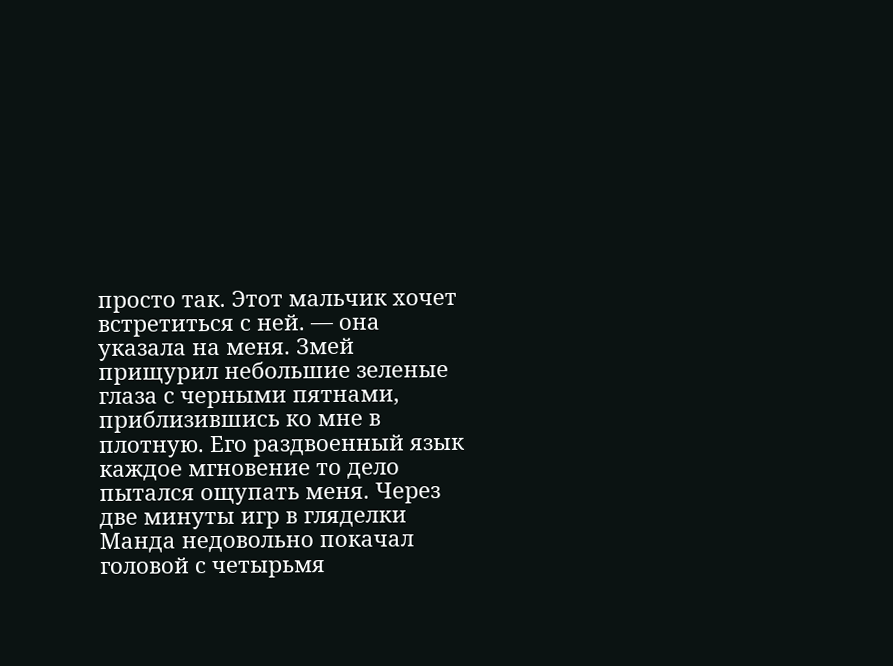просто так. Этот мальчик хочет встретиться с ней. — она указала на меня. Змей прищурил небольшие зеленые глаза с черными пятнами, приблизившись ко мне в плотную. Его раздвоенный язык каждое мгновение то дело пытался ощупать меня. Через две минуты игр в гляделки Манда недовольно покачал головой с четырьмя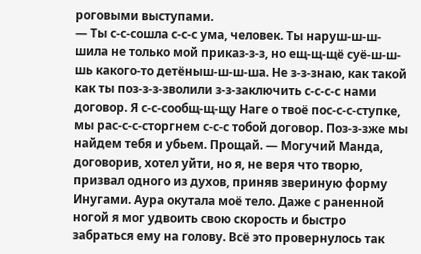роговыми выступами.
— Ты с-с-сошла с-с-с ума, человек. Ты наруш-ш-ш-шила не только мой приказ-з-з, но ещ-щ-щё суё-ш-ш-шь какого-то детёныш-ш-ш-ша. Не з-з-знаю, как такой как ты поз-з-з-зволили з-з-заключить с-с-с-с нами договор. Я с-с-сообщ-щ-щу Наге о твоё пос-с-с-ступке, мы рас-с-с-сторгнем с-с-с тобой договор. Поз-з-зже мы найдем тебя и убьем. Прощай. — Могучий Манда, договорив, хотел уйти, но я, не веря что творю, призвал одного из духов, приняв звериную форму Инугами. Аура окутала моё тело. Даже с раненной ногой я мог удвоить свою скорость и быстро забраться ему на голову. Всё это провернулось так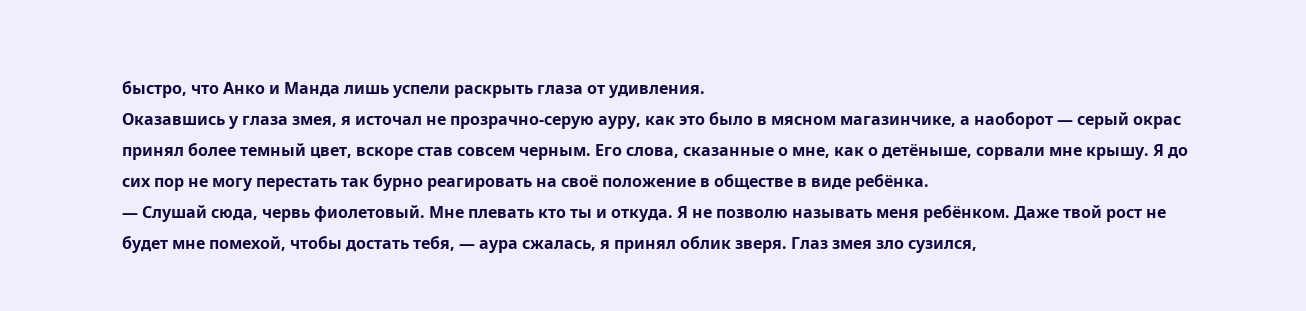быстро, что Анко и Манда лишь успели раскрыть глаза от удивления.
Оказавшись у глаза змея, я источал не прозрачно-серую ауру, как это было в мясном магазинчике, а наоборот — серый окрас принял более темный цвет, вскоре став совсем черным. Его слова, сказанные о мне, как о детёныше, сорвали мне крышу. Я до сих пор не могу перестать так бурно реагировать на своё положение в обществе в виде ребёнка.
— Слушай сюда, червь фиолетовый. Мне плевать кто ты и откуда. Я не позволю называть меня ребёнком. Даже твой рост не будет мне помехой, чтобы достать тебя, — аура сжалась, я принял облик зверя. Глаз змея зло сузился,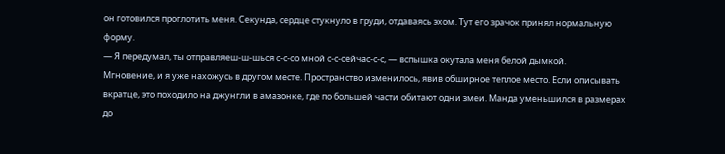он готовился проглотить меня. Секунда, сердце стукнуло в груди, отдаваясь эхом. Тут его зрачок принял нормальную форму.
— Я передумал, ты отправляеш-ш-шься с-с-со мной с-с-сейчас-с-с, — вспышка окутала меня белой дымкой.
Мгновение, и я уже нахожусь в другом месте. Пространство изменилось, явив обширное теплое место. Если описывать вкратце, это походило на джунгли в амазонке, где по большей части обитают одни змеи. Манда уменьшился в размерах до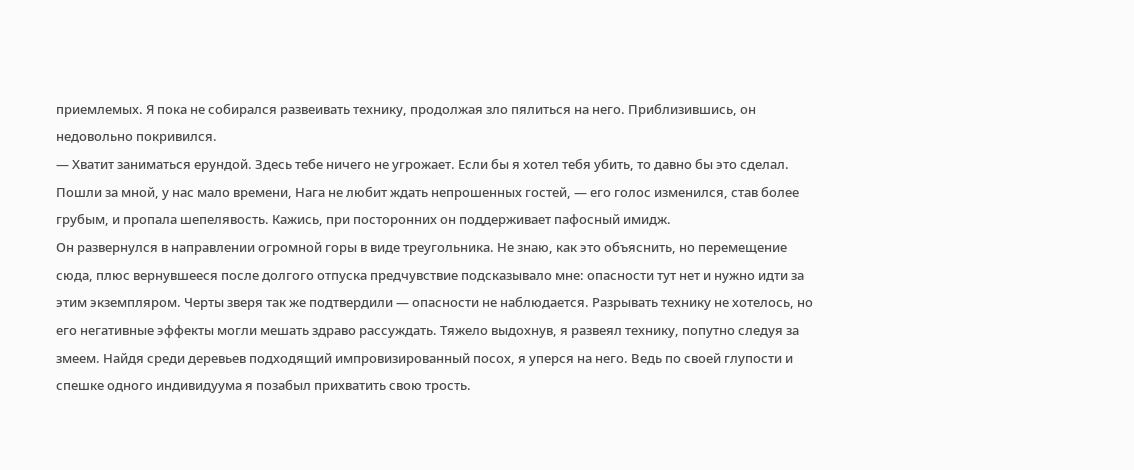приемлемых. Я пока не собирался развеивать технику, продолжая зло пялиться на него. Приблизившись, он недовольно покривился.
— Хватит заниматься ерундой. Здесь тебе ничего не угрожает. Если бы я хотел тебя убить, то давно бы это сделал. Пошли за мной, у нас мало времени, Нага не любит ждать непрошенных гостей, — его голос изменился, став более грубым, и пропала шепелявость. Кажись, при посторонних он поддерживает пафосный имидж.
Он развернулся в направлении огромной горы в виде треугольника. Не знаю, как это объяснить, но перемещение сюда, плюс вернувшееся после долгого отпуска предчувствие подсказывало мне: опасности тут нет и нужно идти за этим экземпляром. Черты зверя так же подтвердили — опасности не наблюдается. Разрывать технику не хотелось, но его негативные эффекты могли мешать здраво рассуждать. Тяжело выдохнув, я развеял технику, попутно следуя за змеем. Найдя среди деревьев подходящий импровизированный посох, я уперся на него. Ведь по своей глупости и спешке одного индивидуума я позабыл прихватить свою трость.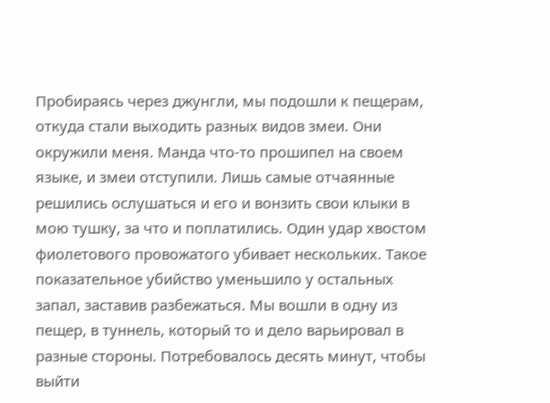Пробираясь через джунгли, мы подошли к пещерам, откуда стали выходить разных видов змеи. Они окружили меня. Манда что-то прошипел на своем языке, и змеи отступили. Лишь самые отчаянные решились ослушаться и его и вонзить свои клыки в мою тушку, за что и поплатились. Один удар хвостом фиолетового провожатого убивает нескольких. Такое показательное убийство уменьшило у остальных запал, заставив разбежаться. Мы вошли в одну из пещер, в туннель, который то и дело варьировал в разные стороны. Потребовалось десять минут, чтобы выйти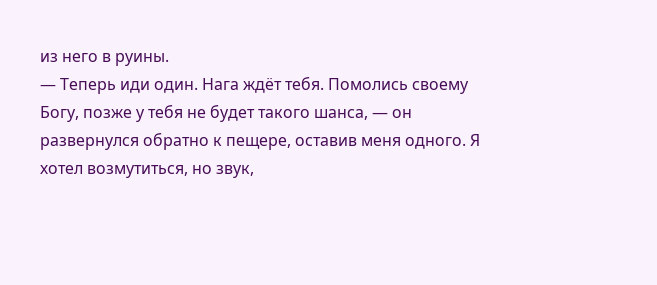из него в руины.
— Теперь иди один. Нага ждёт тебя. Помолись своему Богу, позже у тебя не будет такого шанса, — он развернулся обратно к пещере, оставив меня одного. Я хотел возмутиться, но звук,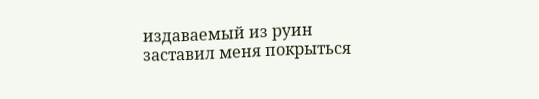издаваемый из руин заставил меня покрыться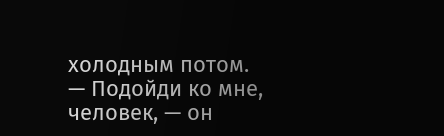холодным потом.
— Подойди ко мне, человек, — он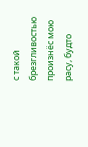с такой брезгливостью произнёс мою расу, будто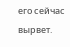его сейчас вырвет.